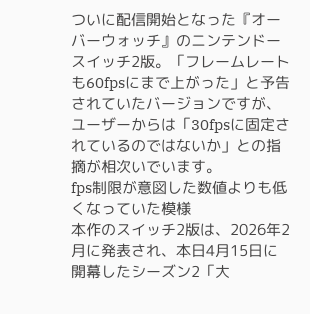ついに配信開始となった『オーバーウォッチ』のニンテンドースイッチ2版。「フレームレートも60fpsにまで上がった」と予告されていたバージョンですが、ユーザーからは「30fpsに固定されているのではないか」との指摘が相次いでいます。
fps制限が意図した数値よりも低くなっていた模様
本作のスイッチ2版は、2026年2月に発表され、本日4月15日に開幕したシーズン2「大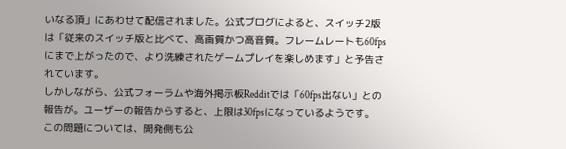いなる頂」にあわせて配信されました。公式ブログによると、スイッチ2版は「従来のスイッチ版と比べて、高画質かつ高音質。フレームレートも60fpsにまで上がったので、より洗練されたゲームプレイを楽しめます」と予告されています。
しかしながら、公式フォーラムや海外掲示板Redditでは「60fps出ない」との報告が。ユーザーの報告からすると、上限は30fpsになっているようです。
この問題については、開発側も公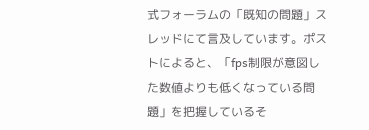式フォーラムの「既知の問題」スレッドにて言及しています。ポストによると、「fps制限が意図した数値よりも低くなっている問題」を把握しているそ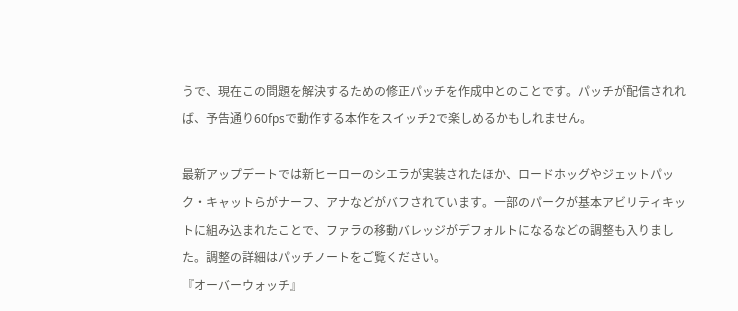うで、現在この問題を解決するための修正パッチを作成中とのことです。パッチが配信されれば、予告通り60fpsで動作する本作をスイッチ2で楽しめるかもしれません。

最新アップデートでは新ヒーローのシエラが実装されたほか、ロードホッグやジェットパック・キャットらがナーフ、アナなどがバフされています。一部のパークが基本アビリティキットに組み込まれたことで、ファラの移動バレッジがデフォルトになるなどの調整も入りました。調整の詳細はパッチノートをご覧ください。
『オーバーウォッチ』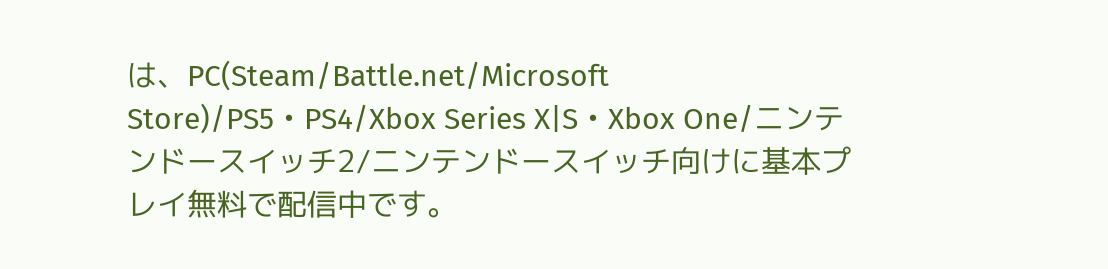は、PC(Steam/Battle.net/Microsoft Store)/PS5・PS4/Xbox Series X|S・Xbox One/ニンテンドースイッチ2/ニンテンドースイッチ向けに基本プレイ無料で配信中です。